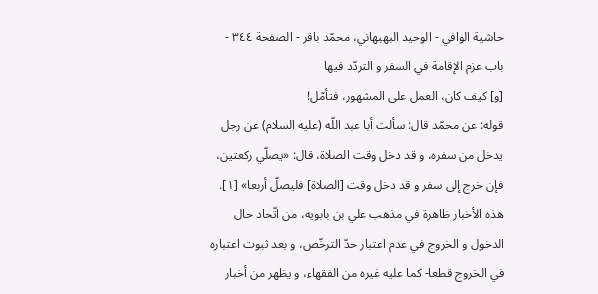حاشية الوافي - الوحيد البهبهاني، محمّد باقر - الصفحة ٣٤٤ - باب عزم الإقامة في السفر و التردّد فيها
[و] كيف كان، العمل على المشهور، فتأمّل!
قوله: عن محمّد قال: سألت أبا عبد اللّه (عليه السلام) عن رجل يدخل من سفره، و قد دخل وقت الصلاة، قال: «يصلّي ركعتين، فإن خرج إلى سفر و قد دخل وقت [الصلاة] فليصلّ أربعا» [١].
هذه الأخبار ظاهرة في مذهب علي بن بابويه، من اتّحاد حال الدخول و الخروج في عدم اعتبار حدّ الترخّص، و بعد ثبوت اعتباره في الخروج قطعا- كما عليه غيره من الفقهاء، و يظهر من أخبار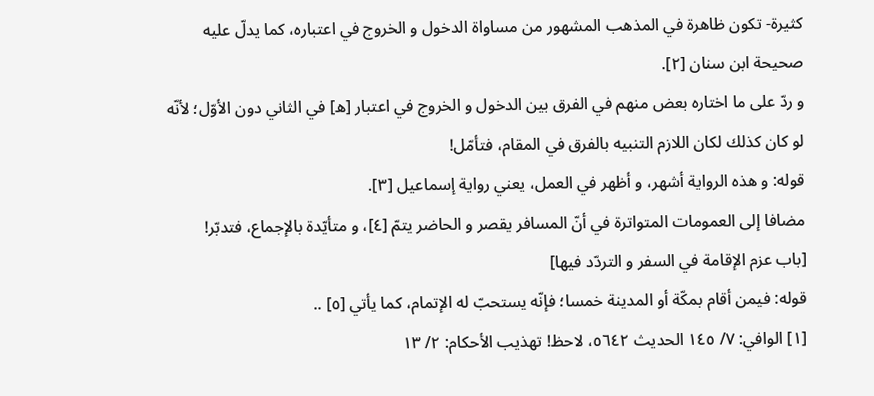كثيرة- تكون ظاهرة في المذهب المشهور من مساواة الدخول و الخروج في اعتباره، كما يدلّ عليه صحيحة ابن سنان [٢].
و ردّ على ما اختاره بعض منهم في الفرق بين الدخول و الخروج في اعتبار [ه] في الثاني دون الأوّل؛ لأنّه لو كان كذلك لكان اللازم التنبيه بالفرق في المقام، فتأمّل!
قوله: و هذه الرواية أشهر، و أظهر في العمل، يعني رواية إسماعيل [٣].
مضافا إلى العمومات المتواترة في أنّ المسافر يقصر و الحاضر يتمّ [٤]، و متأيّدة بالإجماع، فتدبّر!
[باب عزم الإقامة في السفر و التردّد فيها]
قوله: فيمن أقام بمكّة أو المدينة خمسا؛ فإنّه يستحبّ له الإتمام، كما يأتي [٥] ..
[١] الوافي: ٧/ ١٤٥ الحديث ٥٦٤٢، لاحظ! تهذيب الأحكام: ٢/ ١٣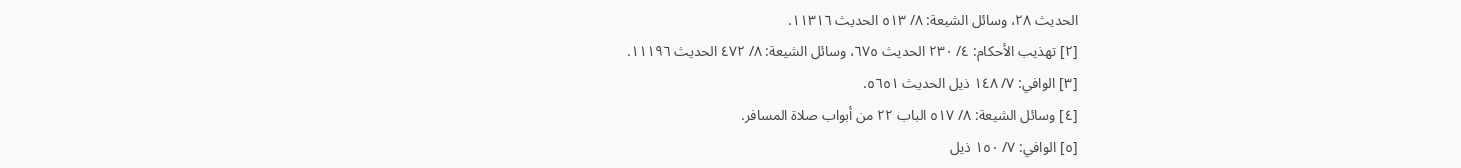الحديث ٢٨، وسائل الشيعة: ٨/ ٥١٣ الحديث ١١٣١٦.
[٢] تهذيب الأحكام: ٤/ ٢٣٠ الحديث ٦٧٥، وسائل الشيعة: ٨/ ٤٧٢ الحديث ١١١٩٦.
[٣] الوافي: ٧/ ١٤٨ ذيل الحديث ٥٦٥١.
[٤] وسائل الشيعة: ٨/ ٥١٧ الباب ٢٢ من أبواب صلاة المسافر.
[٥] الوافي: ٧/ ١٥٠ ذيل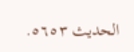الحديث ٥٦٥٣.